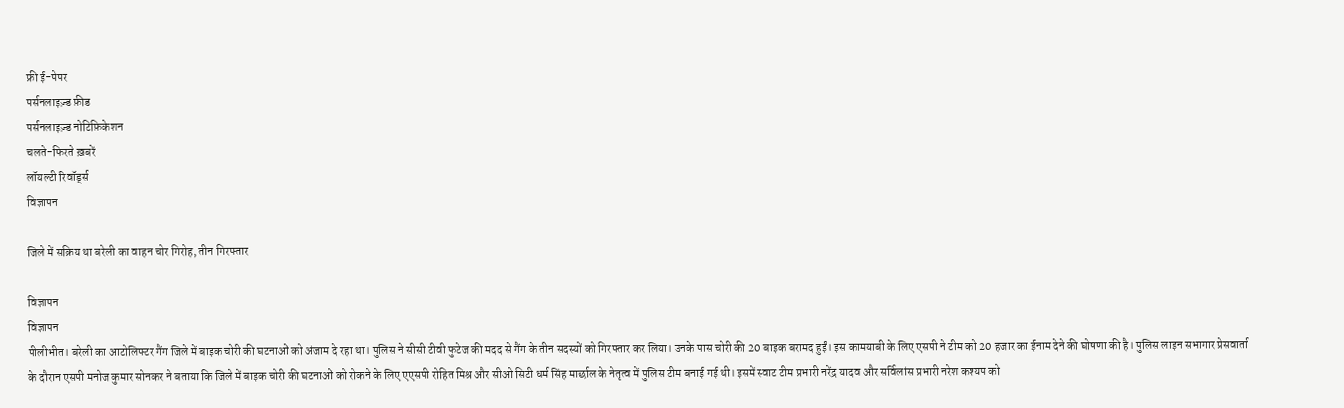फ्री ई-पेपर
पर्सनलाइज़्ड फ़ीड
पर्सनलाइज़्ड नोटिफ़िकेशन
चलते-फिरते ख़बरें
लॉयल्टी रिवॉर्ड्स
विज्ञापन

जिले में सक्रिय था बरेली का वाहन चोर गिरोह, तीन गिरफ्तार

विज्ञापन
विज्ञापन
पीलीभीत। बरेली का आटोलिफ्टर गैंग जिले में बाइक चोरी की घटनाओं को अंजाम दे रहा था। पुलिस ने सीसी टीवी फुटेज की मदद से गैंग के तीन सदस्यों को गिरफ्तार कर लिया। उनके पास चोरी की 20 बाइक बरामद हुईं। इस कामयाबी के लिए एसपी ने टीम को 20 हजार का ईनाम देने की घोषणा की है। पुलिस लाइन सभागार प्रेसवार्ता के दौरान एसपी मनोज कुमार सोनकर ने बताया कि जिले में बाइक चोरी की घटनाओं को रोकने के लिए एएसपी रोहित मिश्र और सीओ सिटी धर्म सिंह मार्छाल के नेतृत्व में पुलिस टीम बनाई गई थी। इसमें स्वाट टीम प्रभारी नरेंद्र यादव और सर्विलांस प्रभारी नरेश कश्यप को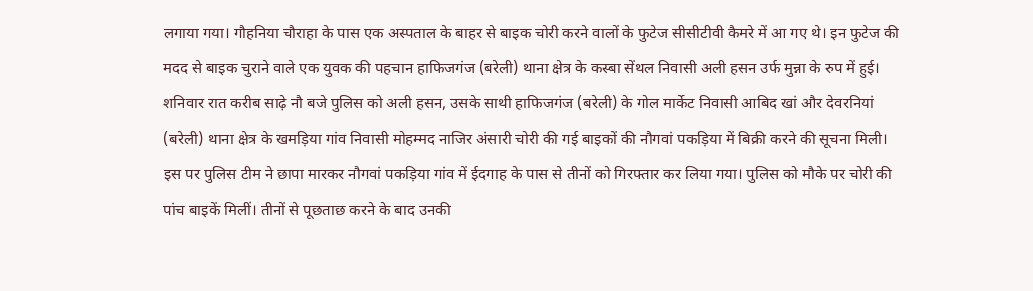लगाया गया। गौहनिया चौराहा के पास एक अस्पताल के बाहर से बाइक चोरी करने वालों के फुटेज सीसीटीवी कैमरे में आ गए थे। इन फुटेज की मदद से बाइक चुराने वाले एक युवक की पहचान हाफिजगंज (बरेली) थाना क्षेत्र के कस्बा सेंथल निवासी अली हसन उर्फ मुन्ना के रुप में हुई। शनिवार रात करीब साढ़े नौ बजे पुलिस को अली हसन, उसके साथी हाफिजगंज (बरेली) के गोल मार्केट निवासी आबिद खां और देवरनियां (बरेली) थाना क्षेत्र के खमड़िया गांव निवासी मोहम्मद नाजिर अंसारी चोरी की गई बाइकों की नौगवां पकड़िया में बिक्री करने की सूचना मिली। इस पर पुलिस टीम ने छापा मारकर नौगवां पकड़िया गांव में ईदगाह के पास से तीनों को गिरफ्तार कर लिया गया। पुलिस को मौके पर चोरी की पांच बाइकें मिलीं। तीनों से पूछताछ करने के बाद उनकी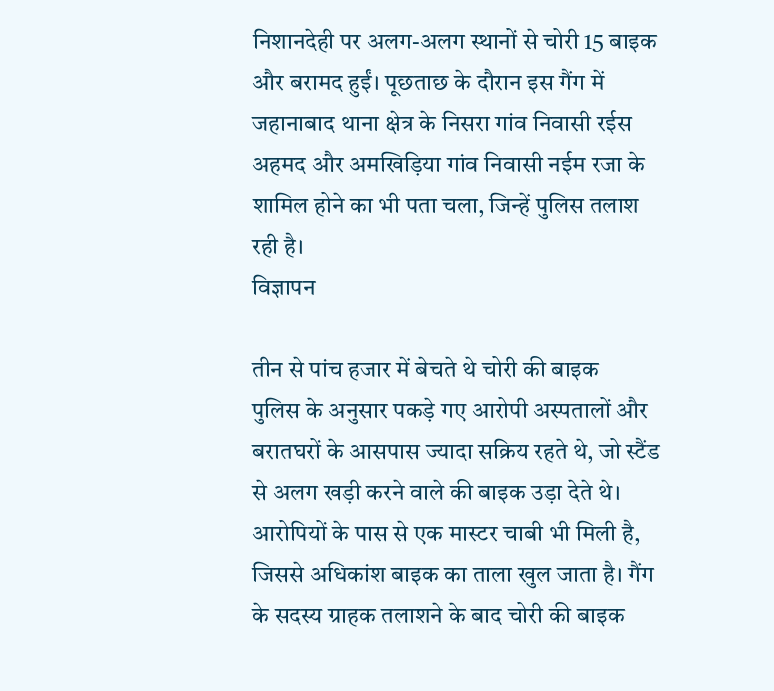निशानदेही पर अलग-अलग स्थानों से चोरी 15 बाइक और बरामद हुईं। पूछताछ के दौरान इस गैंग में जहानाबाद थाना क्षेत्र के निसरा गांव निवासी रईस अहमद और अमखिड़िया गांव निवासी नईम रजा के शामिल होने का भी पता चला, जिन्हें पुलिस तलाश रही है।
विज्ञापन

तीन से पांच हजार में बेचते थे चोरी की बाइक
पुलिस के अनुसार पकड़े गए आरोपी अस्पतालों और बरातघरों के आसपास ज्यादा सक्रिय रहते थे, जो स्टैंड से अलग खड़ी करने वाले की बाइक उड़ा देते थे। आरोपियों के पास से एक मास्टर चाबी भी मिली है, जिससे अधिकांश बाइक का ताला खुल जाता है। गैंग के सदस्य ग्राहक तलाशने के बाद चोरी की बाइक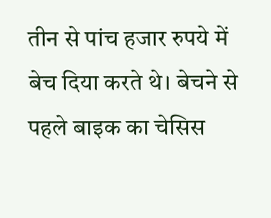तीन से पांच हजार रुपये में बेच दिया करते थे। बेचने से पहले बाइक का चेसिस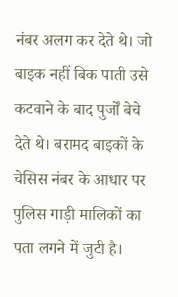नंबर अलग कर देते थे। जो बाइक नहीं बिक पाती उसे कटवाने के बाद पुर्जों बेचे देते थे। बरामद बाइकों के चेसिस नंबर के आधार पर पुलिस गाड़ी मालिकों का पता लगने में जुटी है।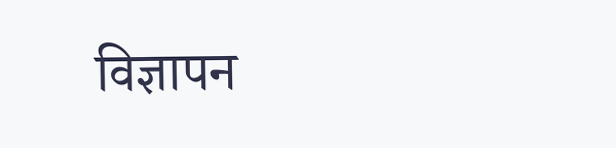विज्ञापन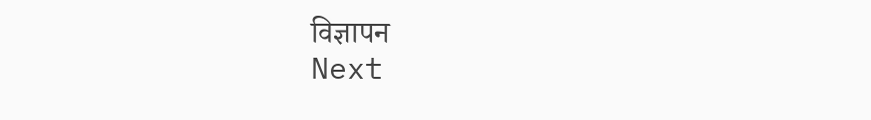विज्ञापन
Next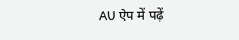AU ऐप में पढ़ें